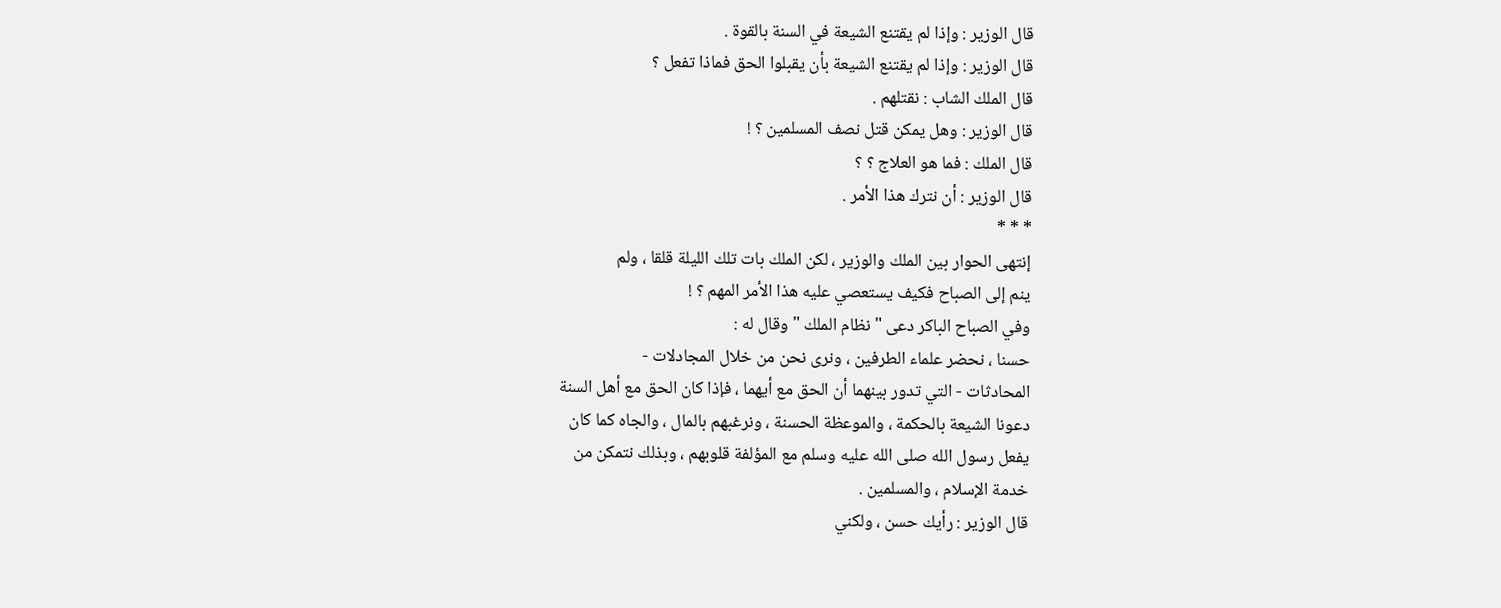قال الوزير : وإذا لم يقتنع الشيعة في السنة بالقوة .
قال الوزير : وإذا لم يقتنع الشيعة بأن يقبلوا الحق فماذا تفعل ؟
قال الملك الشاب : نقتلهم .
قال الوزير : وهل يمكن قتل نصف المسلمين ؟ !
قال الملك : فما هو العلاج ؟ ؟
قال الوزير : أن نترك هذا الأمر .
* * *
إنتهى الحوار بين الملك والوزير ، لكن الملك بات تلك الليلة قلقا ، ولم
ينم إلى الصباح فكيف يستعصي عليه هذا الأمر المهم ؟ !
وفي الصباح الباكر دعى " نظام الملك " وقال له :
حسنا ، نحضر علماء الطرفين ، ونرى نحن من خلال المجادلات -
المحادثات - التي تدور بينهما أن الحق مع أيهما ، فإذا كان الحق مع أهل السنة
دعونا الشيعة بالحكمة ، والموعظة الحسنة ، ونرغبهم بالمال ، والجاه كما كان
يفعل رسول الله صلى الله عليه وسلم مع المؤلفة قلوبهم ، وبذلك نتمكن من
خدمة الإسلام ، والمسلمين .
قال الوزير : رأيك حسن ، ولكني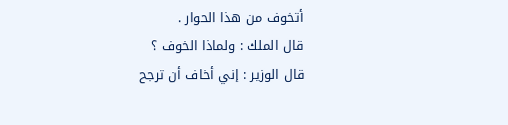أتخوف من هذا الحوار .
قال الملك : ولماذا الخوف ؟
قال الوزير : إني أخاف أن ترجح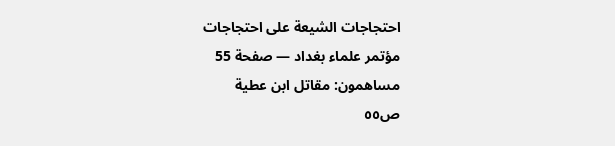احتجاجات الشيعة على احتجاجات
مؤتمر علماء بغداد — صفحة 55
مساهمون: مقاتل ابن عطية
ص٥٥